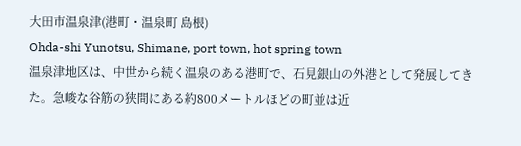大田市温泉津(港町・温泉町 島根)
Ohda-shi Yunotsu, Shimane, port town, hot spring town
温泉津地区は、中世から続く温泉のある港町で、石見銀山の外港として発展してきた。急峻な谷筋の狭間にある約800メートルほどの町並は近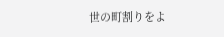世の町割りをよ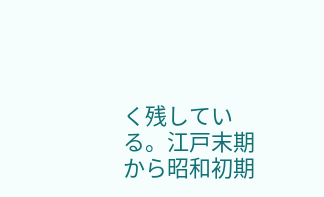く残している。江戸末期から昭和初期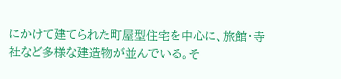にかけて建てられた町屋型住宅を中心に、旅館・寺社など多様な建造物が並んでいる。そ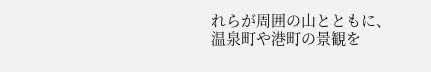れらが周囲の山とともに、温泉町や港町の景観を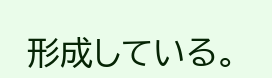形成している。